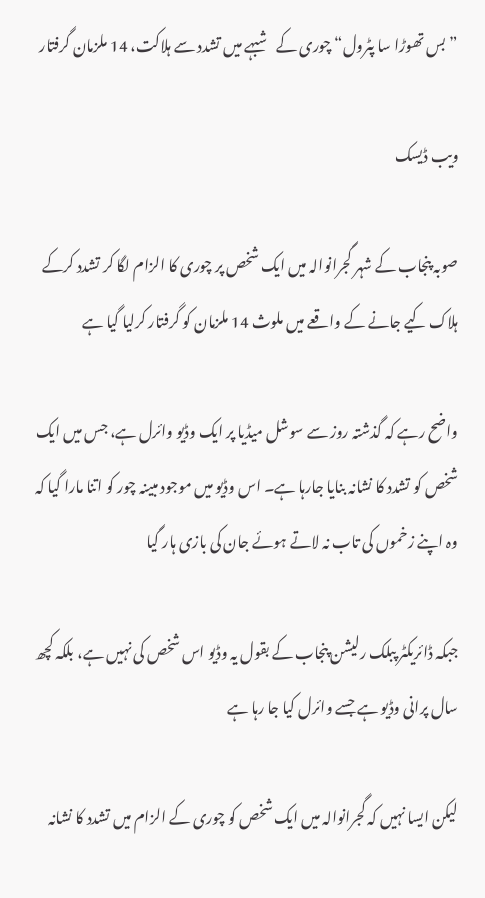”بس تھوڑا سا پٹرول“ چوری کے شبہے میں تشدد سے ہلاکت، 14 ملزمان گرفتار

ویب ڈیسک

صوبہ پنجاب کے شہر گجرانوالہ میں ایک شخص پر چوری کا الزام لگا کر تشدد کرکے ہلاک کیے جانے کے واقعے میں ملوث 14 ملزمان کو گرفتار کرلیا گیا ہے

واضح رہے کہ گذشتہ روز سے سوشل میڈیا پر ایک وڈیو وائرل ہے، جس میں ایک شخص کو تشدد کا نشانہ بنایا جارہا ہے۔ اس وڈیو میں موجود مبینہ چور کو اتنا مارا گیا کہ وہ اپنے زخموں کی تاب نہ لاتے ہوئے جان کی بازی ہار گیا

جبکہ ڈائریکٹر پبلک رلیشن پنجاب کے بقول یہ وڈیو اس شخص کی نہیں ہے، بلکہ کچھ سال پرانی وڈیو ہے جسے وائرل کیا جا رہا ہے

لیکن ایسا نہیں کہ گجرانوالہ میں ایک شخص کو چوری کے الزام میں تشدد کا نشانہ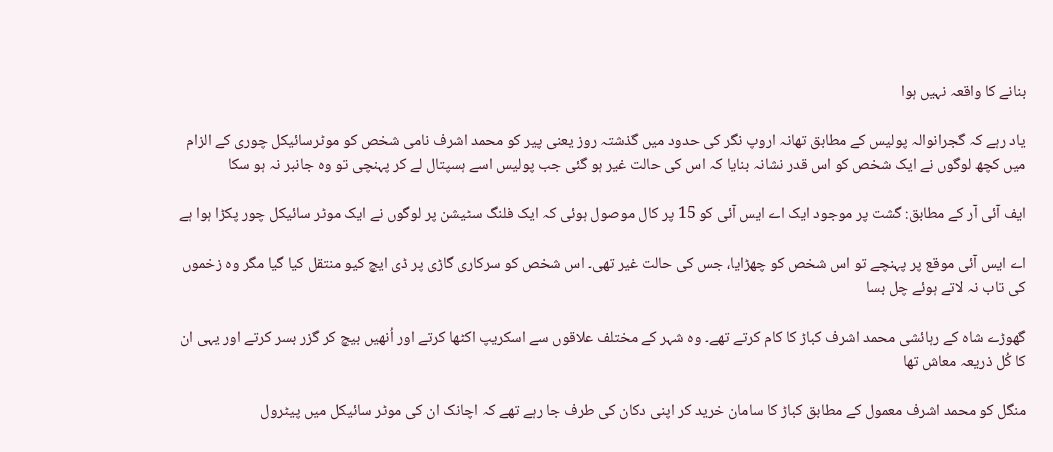بنانے کا واقعہ نہیں ہوا

یاد رہے کہ گجرانوالہ پولیس کے مطابق تھانہ اروپ نگر کی حدود میں گذشتہ روز یعنی پیر کو محمد اشرف نامی شخص کو موٹرسائیکل چوری کے الزام میں کچھ لوگوں نے ایک شخص کو اس قدر نشانہ بنایا کہ اس کی حالت غیر ہو گئی جب پولیس اسے ہسپتال لے کر پہنچی تو وہ جانبر نہ ہو سکا

ایف آئی آر کے مطابق: گشت پر موجود ایک اے ایس آئی کو 15 پر کال موصول ہوئی کہ ایک فلنگ سٹیشن پر لوگوں نے ایک موٹر سائیکل چور پکڑا ہوا ہے

اے ایس آئی موقع پر پہنچے تو اس شخص کو چھڑایا، جس کی حالت غیر تھی۔ اس شخص کو سرکاری گاڑی پر ڈی ایچ کیو منتقل کیا گیا مگر وہ زخموں کی تاب نہ لاتے ہوئے چل بسا

گھوڑے شاہ کے رہائشی محمد اشرف کباڑ کا کام کرتے تھے۔ وہ شہر کے مختلف علاقوں سے اسکریپ اکٹھا کرتے اور اُنھیں بیچ کر گزر بسر کرتے اور یہی ان کا کُل ذریعہ معاش تھا

منگل کو محمد اشرف معمول کے مطابق کباڑ کا سامان خرید کر اپنی دکان کی طرف جا رہے تھے کہ اچانک ان کی موٹر سائیکل میں پیٹرول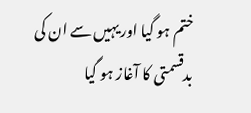ختم ہو گیا اور یہیں سے ان کی بدقسمتی کا آغاز ہو گیا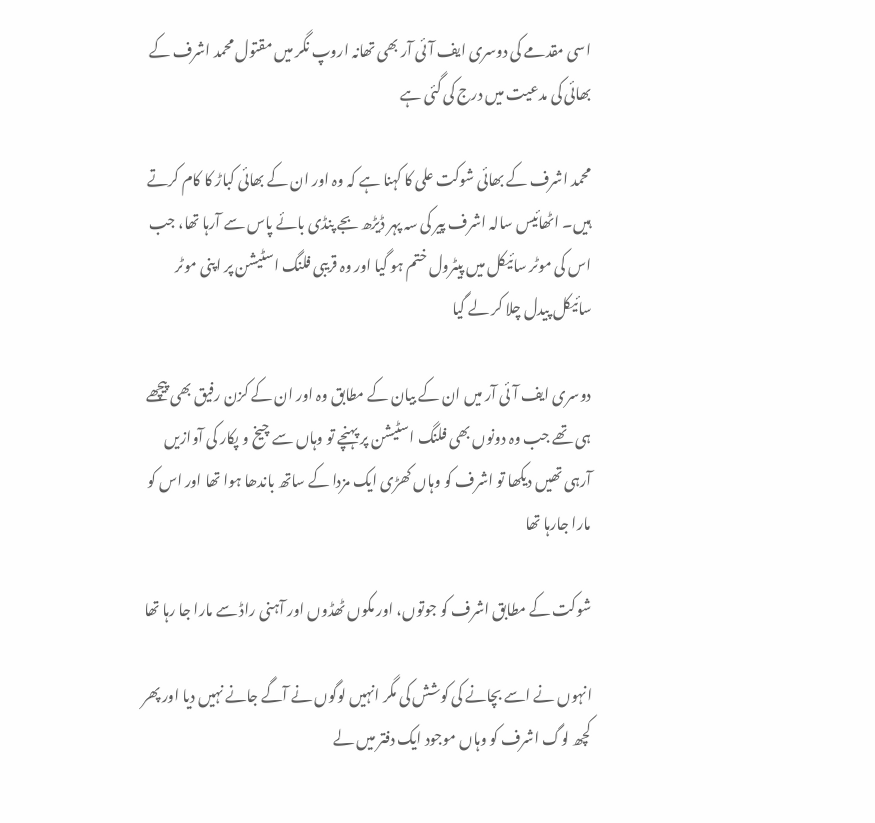اسی مقدمے کی دوسری ایف آئی آر بھی تھانہ اروپ نگر میں مقتول محمد اشرف کے بھائی کی مدعیت میں درج کی گئی ہے

محمد اشرف کے بھائی شوکت علی کا کہنا ہے کہ وہ اور ان کے بھائی کباڑ کا کام کرتے ہیں۔ اٹھائیس سالہ اشرف پیر کی سہ پہر ڈیڑھ بجے پنڈی بائے پاس سے آرہا تھا، جب اس کی موٹر سائیکل میں پیٹرول ختم ہو گیا اور وہ قریبی فلنگ اسٹیشن پر اپنی موٹر سائیکل پیدل چلا کر لے گیا

دوسری ایف آئی آر میں ان کے بیان کے مطابق وہ اور ان کے کزن رفیق بھی پیچھے ہی تھے جب وہ دونوں بھی فلنگ اسٹیشن پر پہنچے تو وہاں سے چیخ و پکار کی آوازیں آرہی تھیں دیکھا تو اشرف کو وہاں کھڑی ایک مزدا کے ساتھ باندھا ہوا تھا اور اس کو مارا جارہا تھا

شوکت کے مطابق اشرف کو جوتوں، اور مکوں ٹھڈوں اور آہنی راڈ سے مارا جا رہا تھا

انہوں نے اسے بچانے کی کوشش کی مگر انہیں لوگوں نے آگے جانے نہیں دیا اور پھر کچھ لوگ اشرف کو وہاں موجود ایک دفتر میں لے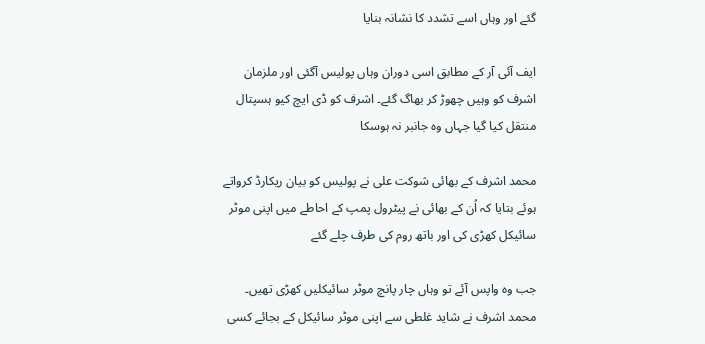گئے اور وہاں اسے تشدد کا نشانہ بنایا

ایف آئی آر کے مطابق اسی دوران وہاں پولیس آگئی اور ملزمان اشرف کو وہیں چھوڑ کر بھاگ گئے۔ اشرف کو ڈی ایچ کیو ہسپتال منتقل کیا گیا جہاں وہ جانبر نہ ہوسکا

محمد اشرف کے بھائی شوکت علی نے پولیس کو بیان ریکارڈ کرواتے ہوئے بتایا کہ اُن کے بھائی نے پیٹرول پمپ کے احاطے میں اپنی موٹر سائیکل کھڑی کی اور باتھ روم کی طرف چلے گئے

جب وہ واپس آئے تو وہاں چار پانچ موٹر سائیکلیں کھڑی تھیں۔ محمد اشرف نے شاید غلطی سے اپنی موٹر سائیکل کے بجائے کسی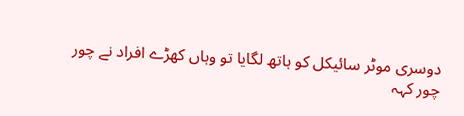دوسری موٹر سائیکل کو ہاتھ لگایا تو وہاں کھڑے افراد نے چور چور کہہ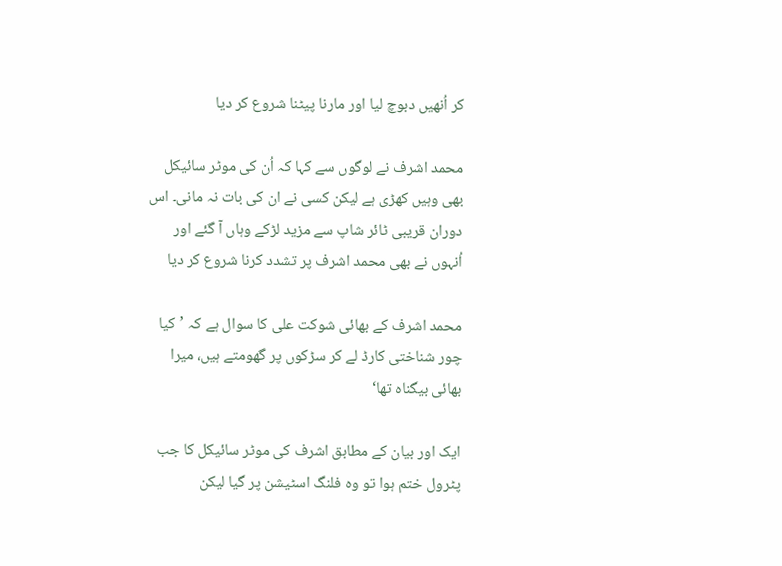کر اُنھیں دبوچ لیا اور مارنا پیٹنا شروع کر دیا

محمد اشرف نے لوگوں سے کہا کہ اُن کی موٹر سائیکل بھی وہیں کھڑی ہے لیکن کسی نے ان کی بات نہ مانی۔ اس دوران قریبی ٹائر شاپ سے مزید لڑکے وہاں آ گئے اور اُنہوں نے بھی محمد اشرف پر تشدد کرنا شروع کر دیا

محمد اشرف کے بھائی شوکت علی کا سوال ہے کہ ’کیا چور شناختی کارڈ لے کر سڑکوں پر گھومتے ہیں، میرا بھائی بیگناہ تھا‘

ایک اور بیان کے مطابق اشرف کی موٹر سائیکل کا جب پٹرول ختم ہوا تو وہ فلنگ اسٹیشن پر گیا لیکن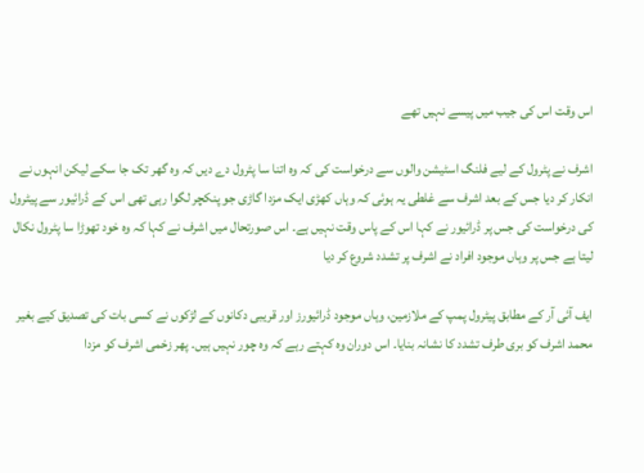اس وقت اس کی جیب میں پیسے نہیں تھے

اشرف نے پٹرول کے لیے فلنگ اسٹیشن والوں سے درخواست کی کہ وہ اتنا سا پٹرول دے دیں کہ وہ گھر تک جا سکے لیکن انہوں نے انکار کر دیا جس کے بعد اشرف سے غلطی یہ ہوئی کہ وہاں کھڑی ایک مزدا گاڑی جو پنکچر لگوا رہی تھی اس کے ڈرائیور سے پیٹرول کی درخواست کی جس پر ڈرائیور نے کہا اس کے پاس وقت نہیں ہے۔ اس صورتحال میں اشرف نے کہا کہ وہ خود تھوڑا سا پٹرول نکال لیتا ہے جس پر وہاں موجود افراد نے اشرف پر تشدد شروع کر دیا

ایف آئی آر کے مطابق پیٹرول پمپ کے ملازمین، وہاں موجود ڈرائیورز اور قریبی دکانوں کے لڑکوں نے کسی بات کی تصدیق کیے بغیر محمد اشرف کو بری طرف تشدد کا نشانہ بنایا۔ اس دوران وہ کہتے رہے کہ وہ چور نہیں ہیں۔ پھر زخمی اشرف کو مزدا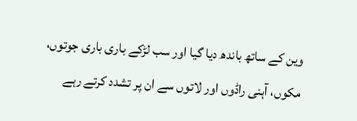وین کے ساتھ باندھ دیا گیا اور سب لڑکے باری باری جوتوں، مکوں، آہنی راڈوں اور لاتوں سے ان پر تشدد کرتے رہے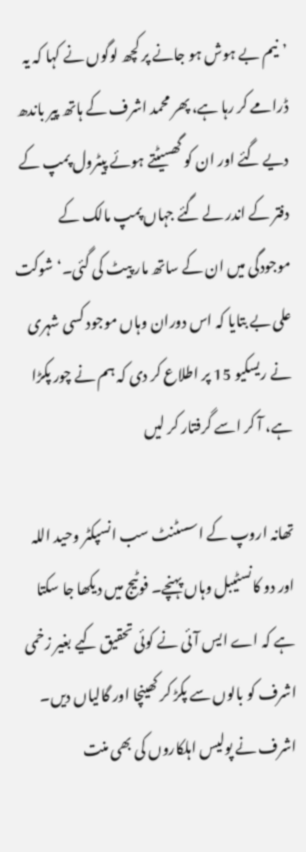’نیم بے ہوش ہو جانے پر کچھ لوگوں نے کہا کہ یہ ڈرامے کر رہا ہے، پھر محمد اشرف کے ہاتھ پیر باندھ دیے گئے اور ان کو گھسیٹتے ہوئے پیٹرول پمپ کے دفتر کے اندر لے گئے جہاں پمپ مالک کے موجودگی میں ان کے ساتھ مار پیٹ کی گئی۔‘شوکت علی بے بتایا کہ اس دوران وہاں موجود کسی شہری نے ریسکیو 15 پر اطلاع کر دی کہ ہم نے چور پکڑا ہے، آ کر اسے گرفتار کر لیں

تھانہ اروپ کے اسسٹنٹ سب انسپکٹر وحید اللہ اور دو کانسٹیبل وہاں پہنچے۔ فوٹیج میں دیکھا جا سکتا ہے کہ اے ایس آئی نے کوئی تحقیق کیے بغیر زخمی اشرف کو بالوں سے پکڑ کر کھینچا اور گالیاں دیں۔ اشرف نے پولیس اہلکاروں کی بھی منت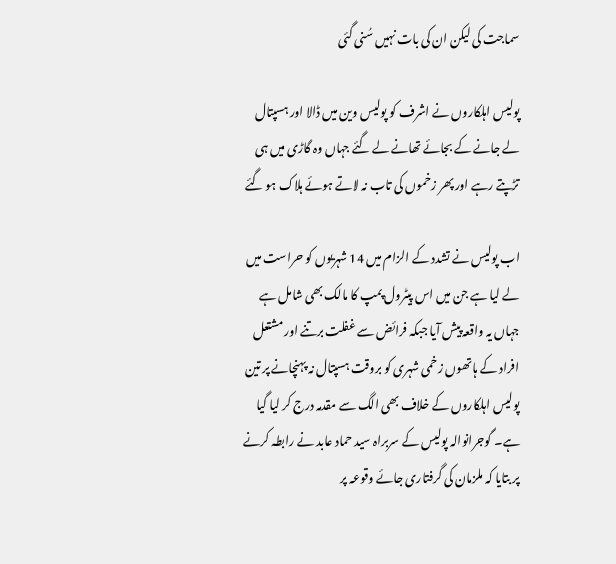سماجت کی لیکن ان کی بات نہیں سُنی گئی

پولیس اہلکاروں نے اشرف کو پولیس وین میں ڈالا اور ہسپتال لے جانے کے بجائے تھانے لے گئے جہاں وہ گاڑی میں ہی تڑپتے رہے اور پھر زخموں کی تاب نہ لاتے ہوئے ہلاک ہو گئے

اب پولیس نے تشدد کے الزام میں 14 شہریوں کو حراست میں لے لیا ہے جن میں اس پیٹرول پمپ کا مالک بھی شامل ہے جہاں یہ واقعہ پیش آیا جبکہ فرائض سے غفلت برتنے اور مشتعل افراد کے ہاتھوں زخمی شہری کو بروقت ہسپتال نہ پہنچانے پر تین پولیس اہلکاروں کے خلاف بھی الگ سے مقدمہ درج کر لیا گیا ہے۔ گوجرانوالہ پولیس کے سربراہ سید حماد عابد نے رابطہ کرنے پر بتایا کہ ملزمان کی گرفتاری جائے وقوعہ پر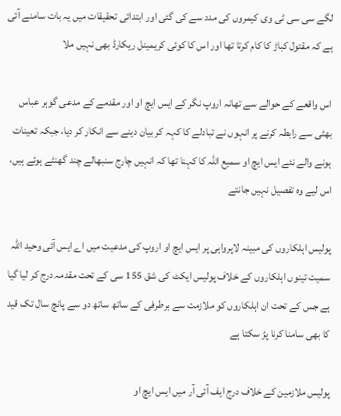لگے سی سی ٹی وی کیمروں کی مدد سے کی گئی اور ابتدائی تحقیقات میں یہ بات سامنے آئی ہے کہ مقتول کباڑ کا کام کرتا تھا اور اس کا کوئی کریمینل ریکارڈ بھی نہیں ملا

اس واقعے کے حوالے سے تھانہ اروپ نگر کے ایس ایچ او اور مقدمے کے مدعی گوہر عباس بھٹی سے رابطہ کرنے پر انہوں نے تبادلے کا کہہ کر بیان دینے سے انکار کر دیا، جبکہ تعینات ہونے والے نئے ایس ایچ او سمیع اللہ کا کہنا تھا کہ انہیں چارج سنبھالے چند گھنٹے ہوئے ہیں، اس لیے وہ تفصیل نہیں جانتے

پولیس اہلکاروں کی مبینہ لاپرواہی پر ایس ایچ او اروپ کی مدعیت میں اے ایس آئی وحید اللہ سمیت تینوں اہلکاروں کے خلاف پولیس ایکٹ کی شق 155 سی کے تحت مقدمہ درج کر لیا گیا ہے جس کے تحت ان اہلکاروں کو ملازمت سے برطرفی کے ساتھ ساتھ دو سے پانچ سال تک قید کا بھی سامنا کرنا پڑ سکتا ہے

پولیس ملازمین کے خلاف درج ایف آئی آر میں ایس ایچ او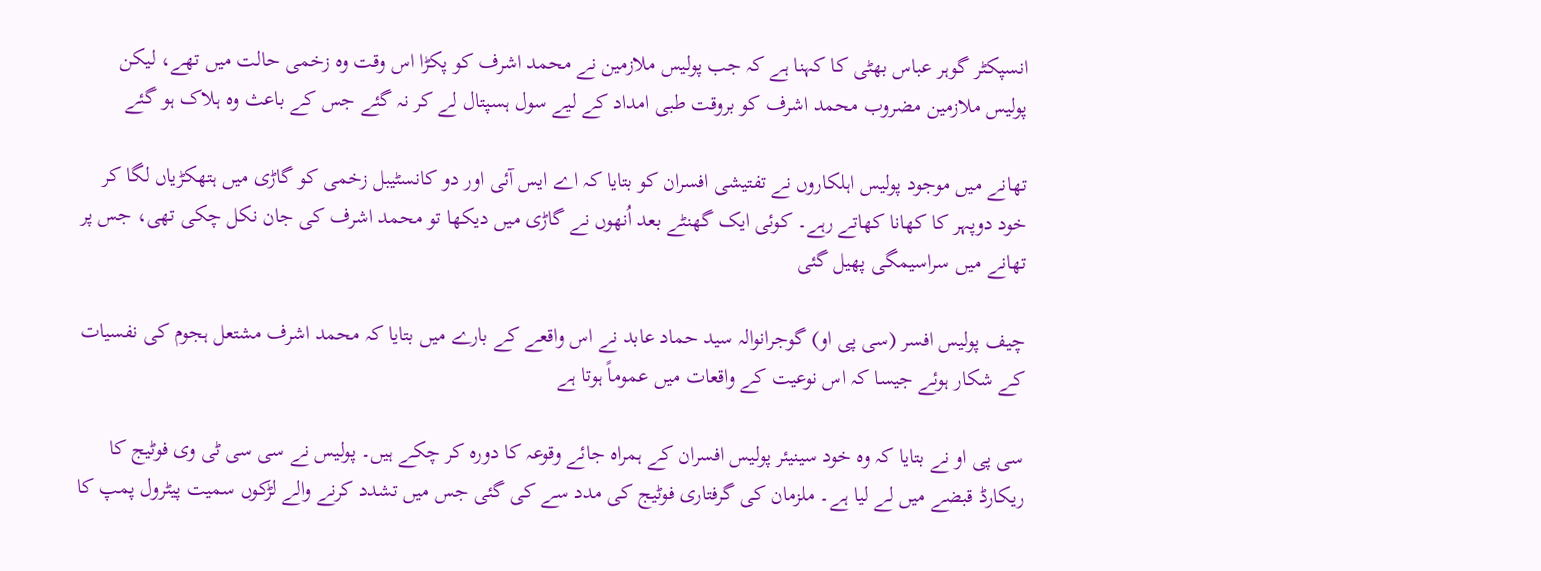انسپکٹر گوہر عباس بھٹی کا کہنا ہے کہ جب پولیس ملازمین نے محمد اشرف کو پکڑا اس وقت وہ زخمی حالت میں تھے، لیکن پولیس ملازمین مضروب محمد اشرف کو بروقت طبی امداد کے لیے سول ہسپتال لے کر نہ گئے جس کے باعث وہ ہلاک ہو گئے

تھانے میں موجود پولیس اہلکاروں نے تفتیشی افسران کو بتایا کہ اے ایس آئی اور دو کانسٹیبل زخمی کو گاڑی میں ہتھکڑیاں لگا کر خود دوپہر کا کھانا کھاتے رہے۔ کوئی ایک گھنٹے بعد اُنھوں نے گاڑی میں دیکھا تو محمد اشرف کی جان نکل چکی تھی، جس پر تھانے میں سراسیمگی پھیل گئی

چیف پولیس افسر (سی پی او) گوجرانوالہ سید حماد عابد نے اس واقعے کے بارے میں بتایا کہ محمد اشرف مشتعل ہجوم کی نفسیات کے شکار ہوئے جیسا کہ اس نوعیت کے واقعات میں عموماً ہوتا ہے

سی پی او نے بتایا کہ وہ خود سینیئر پولیس افسران کے ہمراہ جائے وقوعہ کا دورہ کر چکے ہیں۔ پولیس نے سی سی ٹی وی فوٹیج کا ریکارڈ قبضے میں لے لیا ہے۔ ملزمان کی گرفتاری فوٹیج کی مدد سے کی گئی جس میں تشدد کرنے والے لڑکوں سمیت پیٹرول پمپ کا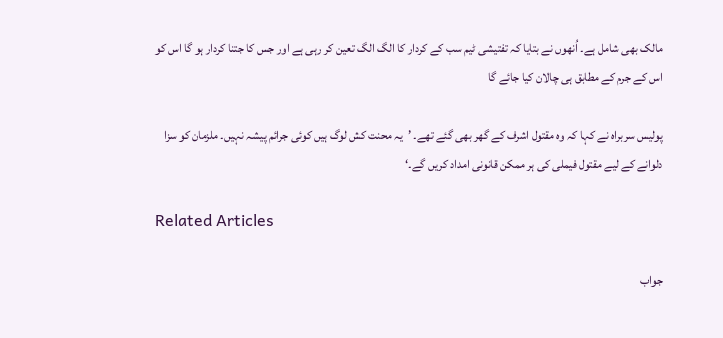مالک بھی شامل ہے۔ اُنھوں نے بتایا کہ تفتیشی ٹیم سب کے کردار کا الگ الگ تعین کر رہی ہے اور جس کا جتنا کردار ہو گا اس کو اس کے جرم کے مطابق ہی چالان کیا جائے گا

پولیس سربراہ نے کہا کہ وہ مقتول اشرف کے گھر بھی گئے تھے۔ ’یہ محنت کش لوگ ہیں کوئی جرائم پیشہ نہیں۔ ملزمان کو سزا دلوانے کے لیے مقتول فیملی کی ہر ممکن قانونی امداد کریں گے۔‘

Related Articles

جواب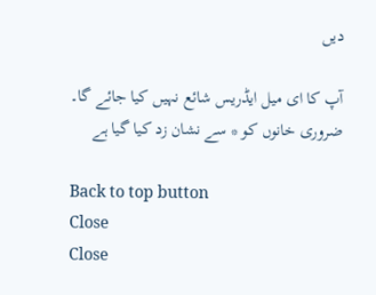دیں

آپ کا ای میل ایڈریس شائع نہیں کیا جائے گا۔ ضروری خانوں کو * سے نشان زد کیا گیا ہے

Back to top button
Close
Close